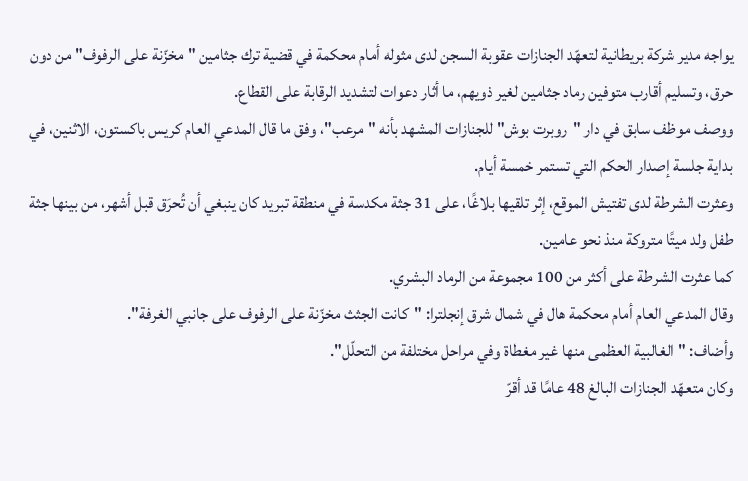يواجه مدير شركة بريطانية لتعهّد الجنازات عقوبة السجن لدى مثوله أمام محكمة في قضية ترك جثامين "مخزّنة على الرفوف" من دون حرق، وتسليم أقارب متوفين رماد جثامين لغير ذويهم، ما أثار دعوات لتشديد الرقابة على القطاع.
ووصف موظف سابق في دار "روبرت بوش" للجنازات المشهد بأنه "مرعب"، وفق ما قال المدعي العام كريس باكستون، الاثنين، في بداية جلسة إصدار الحكم التي تستمر خمسة أيام.
وعثرت الشرطة لدى تفتيش الموقع، إثر تلقيها بلاغًا، على 31 جثة مكدسة في منطقة تبريد كان ينبغي أن تُحرَق قبل أشهر، من بينها جثة طفل ولد ميتًا متروكة منذ نحو عامين.
كما عثرت الشرطة على أكثر من 100 مجموعة من الرماد البشري.
وقال المدعي العام أمام محكمة هال في شمال شرق إنجلترا: "كانت الجثث مخزّنة على الرفوف على جانبي الغرفة".
وأضاف: "الغالبية العظمى منها غير مغطاة وفي مراحل مختلفة من التحلّل".
وكان متعهّد الجنازات البالغ 48 عامًا قد أقرّ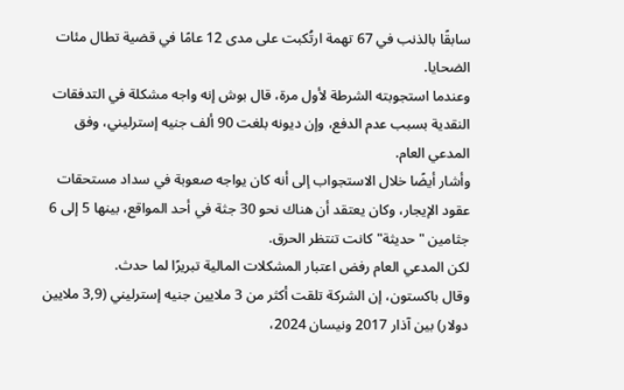سابقًا بالذنب في 67 تهمة ارتُكبت على مدى 12 عامًا في قضية تطال مئات الضحايا.
وعندما استجوبته الشرطة لأول مرة، قال بوش إنه واجه مشكلة في التدفقات النقدية بسبب عدم الدفع، وإن ديونه بلغت 90 ألف جنيه إسترليني، وفق المدعي العام.
وأشار أيضًا خلال الاستجواب إلى أنه كان يواجه صعوبة في سداد مستحقات عقود الإيجار، وكان يعتقد أن هناك نحو 30 جثة في أحد المواقع، بينها 5 إلى 6 جثامين "حديثة" كانت تنتظر الحرق.
لكن المدعي العام رفض اعتبار المشكلات المالية تبريرًا لما حدث.
وقال باكستون، إن الشركة تلقت أكثر من 3 ملايين جنيه إسترليني (3,9 ملايين دولار) بين آذار 2017 ونيسان 2024،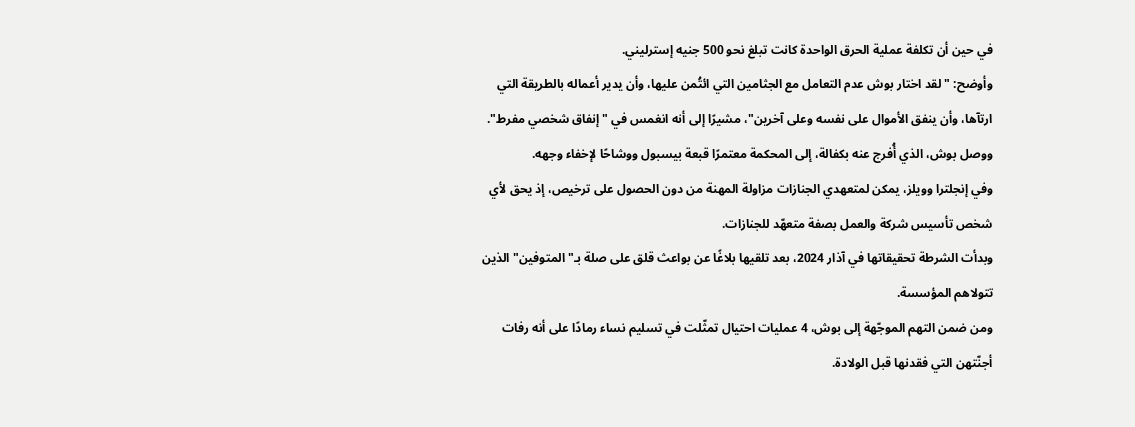في حين أن تكلفة عملية الحرق الواحدة كانت تبلغ نحو 500 جنيه إسترليني.
وأوضح: "لقد اختار بوش عدم التعامل مع الجثامين التي ائتُمن عليها، وأن يدير أعماله بالطريقة التي ارتآها، وأن ينفق الأموال على نفسه وعلى آخرين"، مشيرًا إلى أنه انغمس في "إنفاق شخصي مفرط".
ووصل بوش، الذي أُفرج عنه بكفالة، إلى المحكمة معتمرًا قبعة بيسبول ووشاحًا لإخفاء وجهه.
وفي إنجلترا وويلز، يمكن لمتعهدي الجنازات مزاولة المهنة من دون الحصول على ترخيص، إذ يحق لأي شخص تأسيس شركة والعمل بصفة متعهّد للجنازات.
وبدأت الشرطة تحقيقاتها في آذار 2024، بعد تلقيها بلاغًا عن بواعث قلق على صلة بـ"المتوفين" الذين تتولاهم المؤسسة.
ومن ضمن التهم الموجّهة إلى بوش، 4 عمليات احتيال تمثّلت في تسليم نساء رمادًا على أنه رفات أجنّتهن التي فقدنها قبل الولادة.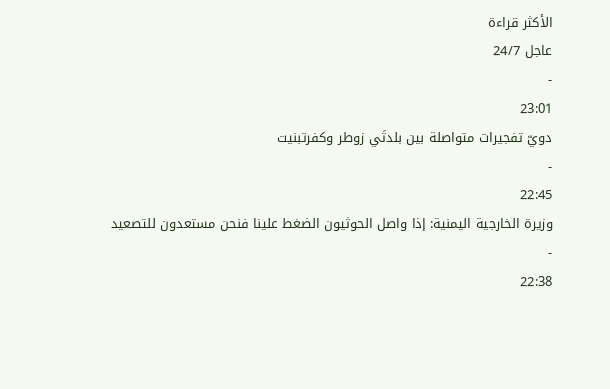الأكثر قراءة
عاجل 24/7
-
23:01
دويّ تفجيرات متواصلة بين بلدتَي زوطر وكفرتبنيت
-
22:45
وزيرة الخارجية اليمنية: إذا واصل الحوثيون الضغط علينا فنحن مستعدون للتصعيد
-
22:38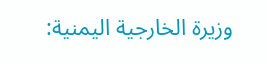وزيرة الخارجية اليمنية: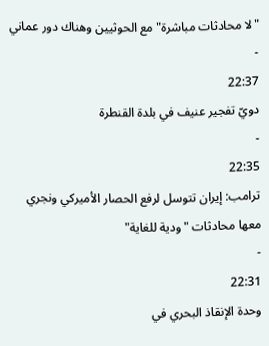"لا محادثات مباشرة" مع الحوثيين وهناك دور عماني
-
22:37
دويّ تفجير عنيف في بلدة القنطرة
-
22:35
ترامب: إيران تتوسل لرفع الحصار الأميركي ونجري معها محادثات "ودية للغاية"
-
22:31
وحدة الإنقاذ البحري في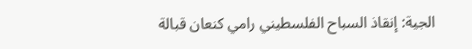الجية: إنقاذ السباح الفلسطيني رامي كنعان قبالة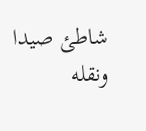شاطئ صيدا ونقله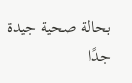بحالة صحية جيدة جدًا